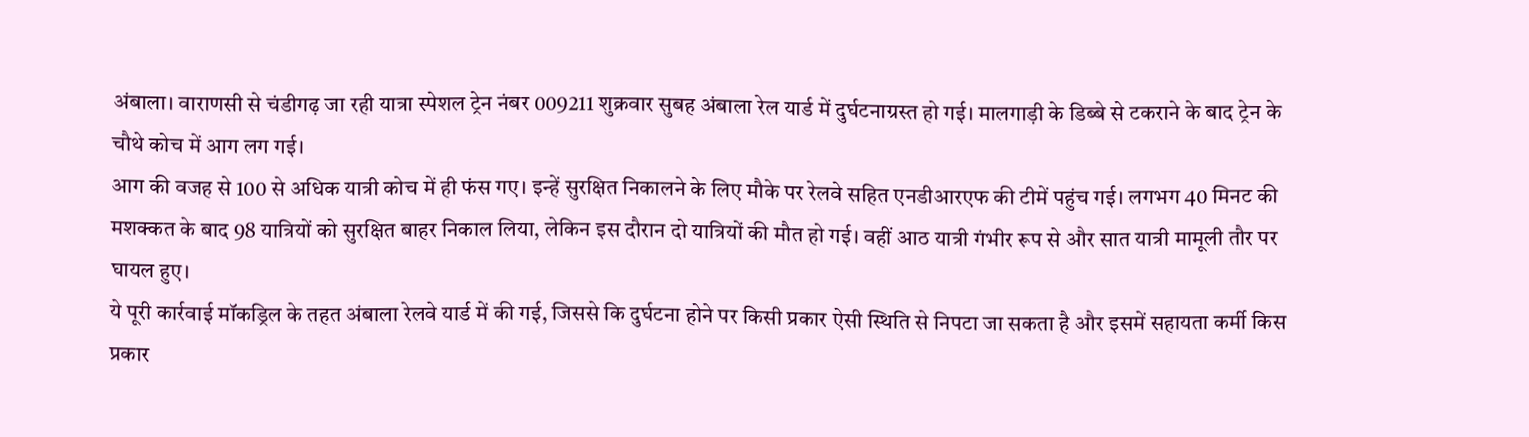अंबाला। वाराणसी से चंडीगढ़ जा रही यात्रा स्पेशल ट्रेन नंबर 009211 शुक्रवार सुबह अंबाला रेल यार्ड में दुर्घटनाग्रस्त हो गई। मालगाड़ी के डिब्बे से टकराने के बाद ट्रेन के चौथे कोच में आग लग गई।
आग की वजह से 100 से अधिक यात्री कोच में ही फंस गए। इन्हें सुरक्षित निकालने के लिए मौके पर रेलवे सहित एनडीआरएफ की टीमें पहुंच गई। लगभग 40 मिनट की मशक्कत के बाद 98 यात्रियों को सुरक्षित बाहर निकाल लिया, लेकिन इस दौरान दो यात्रियों की मौत हो गई। वहीं आठ यात्री गंभीर रूप से और सात यात्री मामूली तौर पर घायल हुए।
ये पूरी कार्रवाई मॉकड्रिल के तहत अंबाला रेलवे यार्ड में की गई, जिससे कि दुर्घटना होने पर किसी प्रकार ऐसी स्थिति से निपटा जा सकता है और इसमें सहायता कर्मी किस प्रकार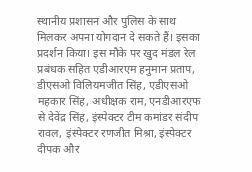स्थानीय प्रशासन और पुलिस के साथ मिलकर अपना योगदान दे सकते हैं। इसका प्रदर्शन किया। इस मौके पर खुद मंडल रेल प्रबंधक सहित एडीआरएम हनुमान प्रताप, डीएसओ विलियमजीत सिंह, एडीएसओ महकार सिंह, अधीक्षक राम, एनडीआरएफ से देवेंद्र सिंह, इंस्पेक्टर टीम कमांडर संदीप रावल, इंस्पेक्टर रणजीत मिश्रा, इंस्पेक्टर दीपक और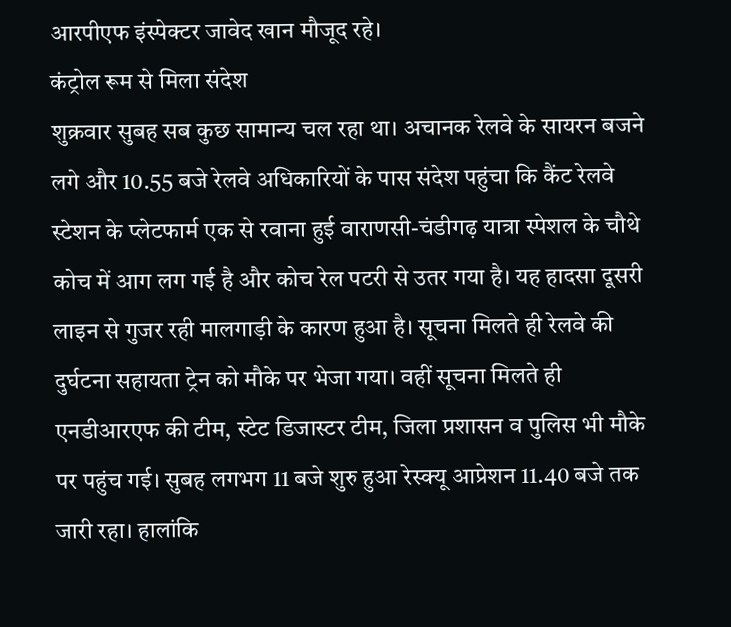आरपीएफ इंस्पेक्टर जावेद खान मौजूद रहे।
कंट्रोल रूम से मिला संदेश
शुक्रवार सुबह सब कुछ सामान्य चल रहा था। अचानक रेलवे के सायरन बजने लगे और 10.55 बजे रेलवे अधिकारियों के पास संदेश पहुंचा कि कैंट रेलवे स्टेशन के प्लेटफार्म एक से रवाना हुई वाराणसी-चंडीगढ़ यात्रा स्पेशल के चौथे कोच में आग लग गई है और कोच रेल पटरी से उतर गया है। यह हादसा दूसरी लाइन से गुजर रही मालगाड़ी के कारण हुआ है। सूचना मिलते ही रेलवे की दुर्घटना सहायता ट्रेन को मौके पर भेजा गया। वहीं सूचना मिलते ही एनडीआरएफ की टीम, स्टेट डिजास्टर टीम, जिला प्रशासन व पुलिस भी मौके पर पहुंच गई। सुबह लगभग 11 बजे शुरु हुआ रेस्क्यू आप्रेशन 11.40 बजे तक जारी रहा। हालांकि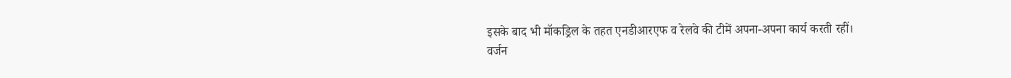इसके बाद भी मॉकड्रिल के तहत एनडीआरएफ व रेलवे की टीमें अपना-अपना कार्य करती रहीं।
वर्जन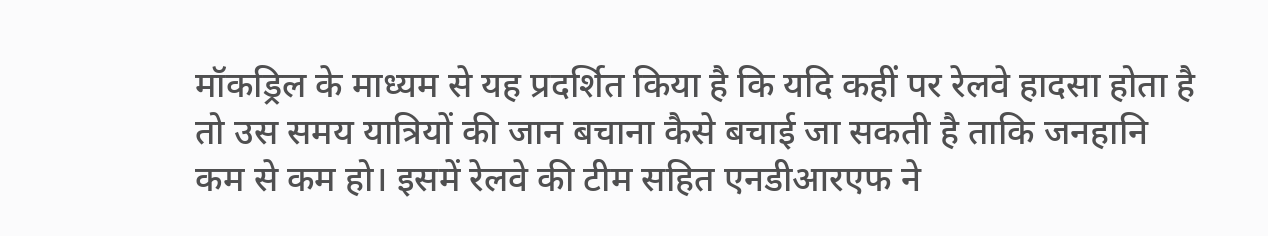मॉकड्रिल के माध्यम से यह प्रदर्शित किया है कि यदि कहीं पर रेलवे हादसा होता है तो उस समय यात्रियों की जान बचाना कैसे बचाई जा सकती है ताकि जनहानि कम से कम हो। इसमें रेलवे की टीम सहित एनडीआरएफ ने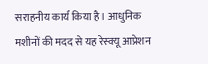सराहनीय कार्य किया है। आधुनिक मशीनों की मदद से यह रेस्क्यू आप्रेशन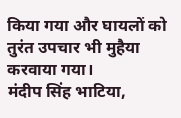किया गया और घायलों को तुरंत उपचार भी मुहैया करवाया गया।
मंदीप सिंह भाटिया,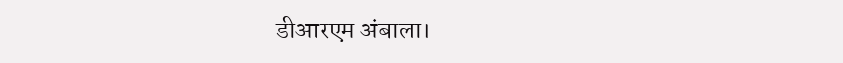डीआरएम अंबाला।